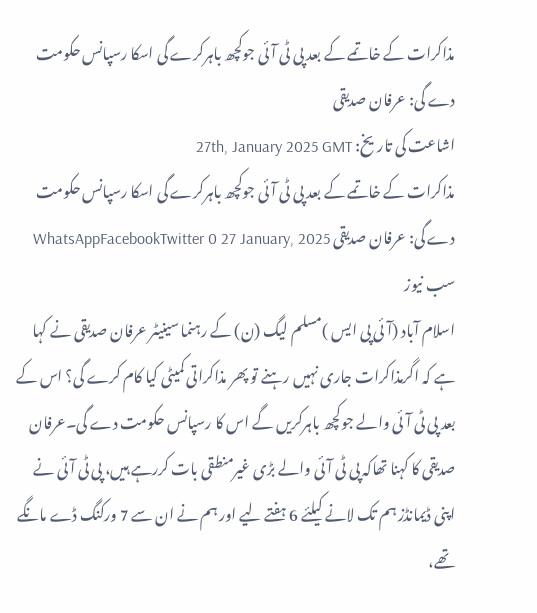مذاکرات کے خاتمے کے بعد پی ٹی آئی جوکچھ باہرکرے گی اسکا رسپانس حکومت دے گی: عرفان صدیقی
اشاعت کی تاریخ: 27th, January 2025 GMT
مذاکرات کے خاتمے کے بعد پی ٹی آئی جوکچھ باہرکرے گی اسکا رسپانس حکومت دے گی: عرفان صدیقی WhatsAppFacebookTwitter 0 27 January, 2025 سب نیوز
اسلام آباد (آئی پی ایس )مسلم لیگ (ن) کے رہنما سینیٹر عرفان صدیقی نے کہا ہے کہ اگرمذاکرات جاری نہیں رہنے تو پھر مذاکراتی کمیٹی کیا کام کرے گی؟ اس کے بعد پی ٹی آئی والے جوکچھ باہرکریں گے اس کا رسپانس حکومت دے گی۔عرفان صدیقی کا کہنا تھاکہ پی ٹی آئی والے بڑی غیرمنطقی بات کررہے ہیں، پی ٹی آئی نے اپنی ڈیمانڈز ہم تک لانے کیلئے 6 ہفتے لیے اور ہم نے ان سے 7 ورکنگ ڈے مانگے تھے،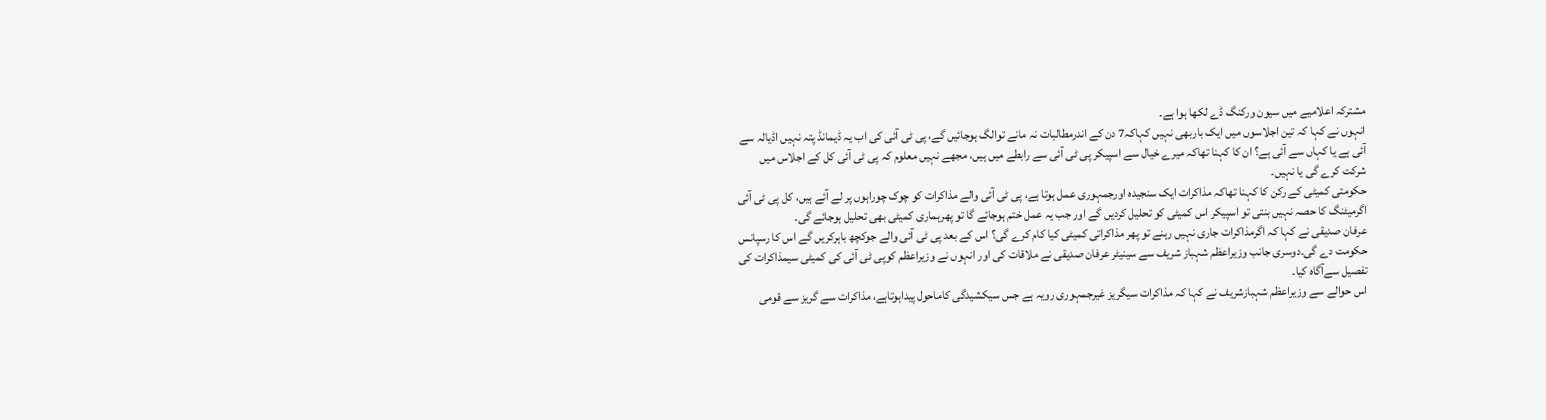مشترکہ اعلامیے میں سیون ورکنگ ڈے لکھا ہوا ہے۔
انہوں نے کہا کہ تین اجلاسوں میں ایک باربھی نہیں کہاکہ7 دن کے اندرمطالبات نہ مانے توالگ ہوجائیں گے، پی ٹی آئی کی اب یہ ڈیمانڈ پتہ نہیں اڈیالہ سے آئی ہے یا کہاں سے آئی ہے؟ ان کا کہنا تھاکہ میرے خیال سے اسپیکر پی ٹی آئی سے رابطے میں ہیں، مجھے نہیں معلوم کہ پی ٹی آئی کل کے اجلاس میں شرکت کرے گی یا نہیں۔
حکومتی کمیٹی کے رکن کا کہنا تھاکہ مذاکرات ایک سنجیدہ اورجمہوری عمل ہوتا ہے، پی ٹی آئی والے مذاکرات کو چوک چوراہوں پر لے آئے ہیں، کل پی ٹی آئی اگرمیٹنگ کا حصہ نہیں بنتی تو اسپیکر اس کمیٹی کو تحلیل کردیں گے اور جب یہ عمل ختم ہوجائے گا تو پھرہماری کمیٹی بھی تحلیل ہوجائے گی۔
عرفان صدیقی نے کہا کہ اگرمذاکرات جاری نہیں رہنے تو پھر مذاکراتی کمیٹی کیا کام کرے گی؟ اس کے بعد پی ٹی آئی والے جوکچھ باہرکریں گے اس کا رسپانس حکومت دے گی۔دوسری جانب وزیراعظم شہباز شریف سے سینیٹر عرفان صدیقی نے ملاقات کی اور انہوں نے وزیراعظم کوپی ٹی آئی کی کمیٹی سیمذاکرات کی تفصیل سےآگاہ کیا۔
اس حوالے سے وزیراعظم شہبازشریف نے کہا کہ مذاکرات سیگریز غیرجمہوری رویہ ہے جس سیکشیدگی کاماحول پیداہوتاہے، مذاکرات سے گریز سے قومی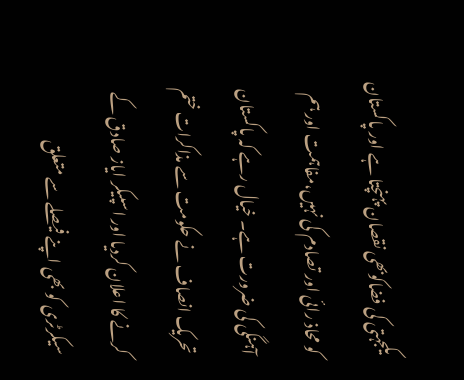یکجہتی کی فضاکوبھی نقصان پہنچتا ہے اور پاکستان کو محاذ رائی اور تصادم کی نہیں،مفاہمت اور ہم آہنگی کی ضرورت ہے۔ خیال رہے کہ پاکستان تحریک انصاف نے حکومت سے مذاکرات ختم کرنے کا اعلان کردیا اور اسپیکر ایاز صادق کے سیکرٹری کو بھی اپنے فیصلے سے متعلق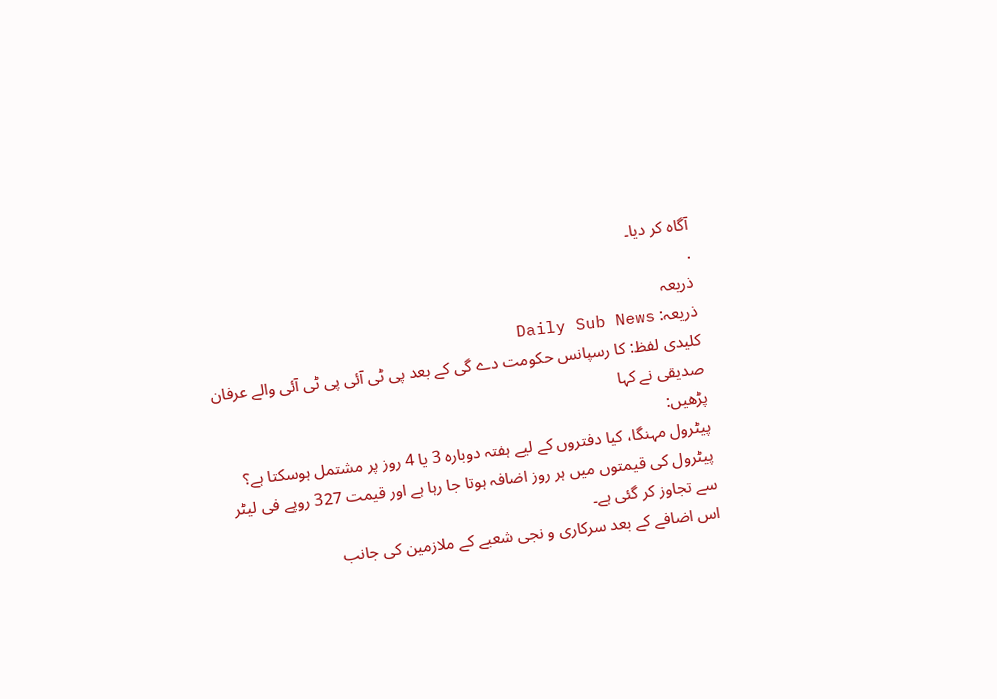آگاہ کر دیا۔
.
ذریعہ
ذریعہ: Daily Sub News
کلیدی لفظ: کا رسپانس حکومت دے گی کے بعد پی ٹی آئی پی ٹی آئی والے عرفان صدیقی نے کہا
پڑھیں:
پیٹرول مہنگا، کیا دفتروں کے لیے ہفتہ دوبارہ 3 یا 4 روز پر مشتمل ہوسکتا ہے؟
پیٹرول کی قیمتوں میں ہر روز اضافہ ہوتا جا رہا ہے اور قیمت 327 روپے فی لیٹر سے تجاوز کر گئی ہے۔
اس اضافے کے بعد سرکاری و نجی شعبے کے ملازمین کی جانب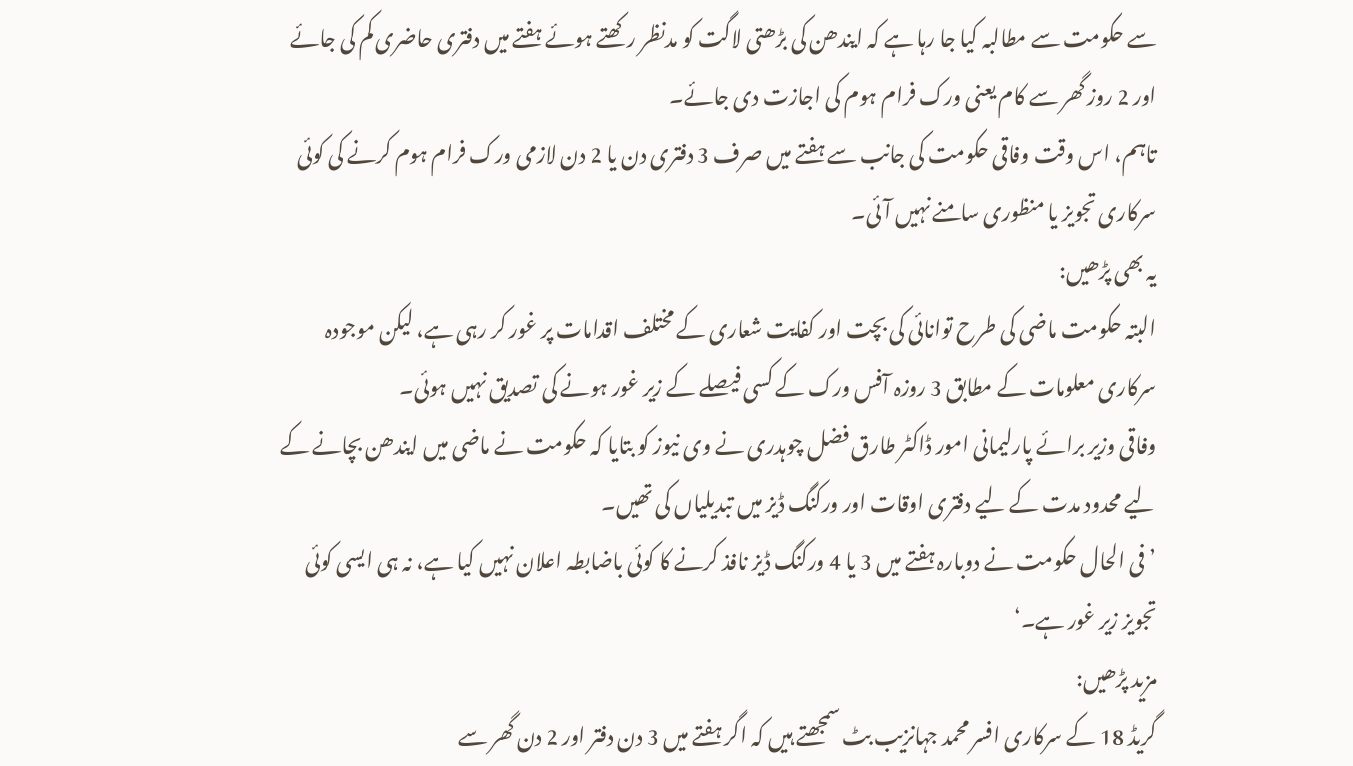سے حکومت سے مطالبہ کیا جا رہا ہے کہ ایندھن کی بڑھتی لاگت کو مدنظر رکھتے ہوئے ہفتے میں دفتری حاضری کم کی جائے اور 2 روز گھر سے کام یعنی ورک فرام ہوم کی اجازت دی جائے۔
تاہم، اس وقت وفاقی حکومت کی جانب سے ہفتے میں صرف 3 دفتری دن یا 2 دن لازمی ورک فرام ہوم کرنے کی کوئی سرکاری تجویز یا منظوری سامنے نہیں آئی۔
یہ بھی پڑھیں:
البتہ حکومت ماضی کی طرح توانائی کی بچت اور کفایت شعاری کے مختلف اقدامات پر غور کر رہی ہے، لیکن موجودہ سرکاری معلومات کے مطابق 3 روزہ آفس ورک کے کسی فیصلے کے زیر غور ہونے کی تصدیق نہیں ہوئی۔
وفاقی وزیر برائے پارلیمانی امور ڈاکٹر طارق فضل چوہدری نے وی نیوز کو بتایا کہ حکومت نے ماضی میں ایندھن بچانے کے لیے محدود مدت کے لیے دفتری اوقات اور ورکنگ ڈیز میں تبدیلیاں کی تھیں۔
’فی الحال حکومت نے دوبارہ ہفتے میں 3 یا 4 ورکنگ ڈیز نافذ کرنے کا کوئی باضابطہ اعلان نہیں کیا ہے، نہ ہی ایسی کوئی تجویز زیر غور ہے۔‘
مزید پڑھیں:
گریڈ 18 کے سرکاری افسر محمد جہانزیب بٹ سمجھتے ہیں کہ اگر ہفتے میں 3 دن دفتر اور 2 دن گھر سے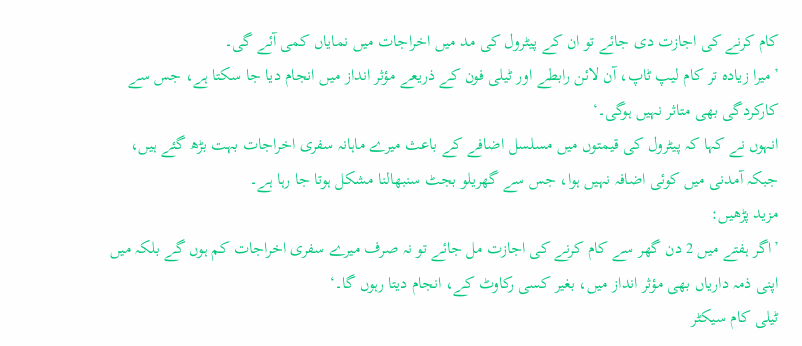کام کرنے کی اجازت دی جائے تو ان کے پیٹرول کی مد میں اخراجات میں نمایاں کمی آئے گی۔
’میرا زیادہ تر کام لیپ ٹاپ، آن لائن رابطے اور ٹیلی فون کے ذریعے مؤثر انداز میں انجام دیا جا سکتا ہے، جس سے کارکردگی بھی متاثر نہیں ہوگی۔‘
انہوں نے کہا کہ پیٹرول کی قیمتوں میں مسلسل اضافے کے باعث میرے ماہانہ سفری اخراجات بہت بڑھ گئے ہیں، جبکہ آمدنی میں کوئی اضافہ نہیں ہوا، جس سے گھریلو بجٹ سنبھالنا مشکل ہوتا جا رہا ہے۔
مزید پڑھیں:
’اگر ہفتے میں 2 دن گھر سے کام کرنے کی اجازت مل جائے تو نہ صرف میرے سفری اخراجات کم ہوں گے بلکہ میں اپنی ذمہ داریاں بھی مؤثر انداز میں، بغیر کسی رکاوٹ کے، انجام دیتا رہوں گا۔‘
ٹیلی کام سیکٹر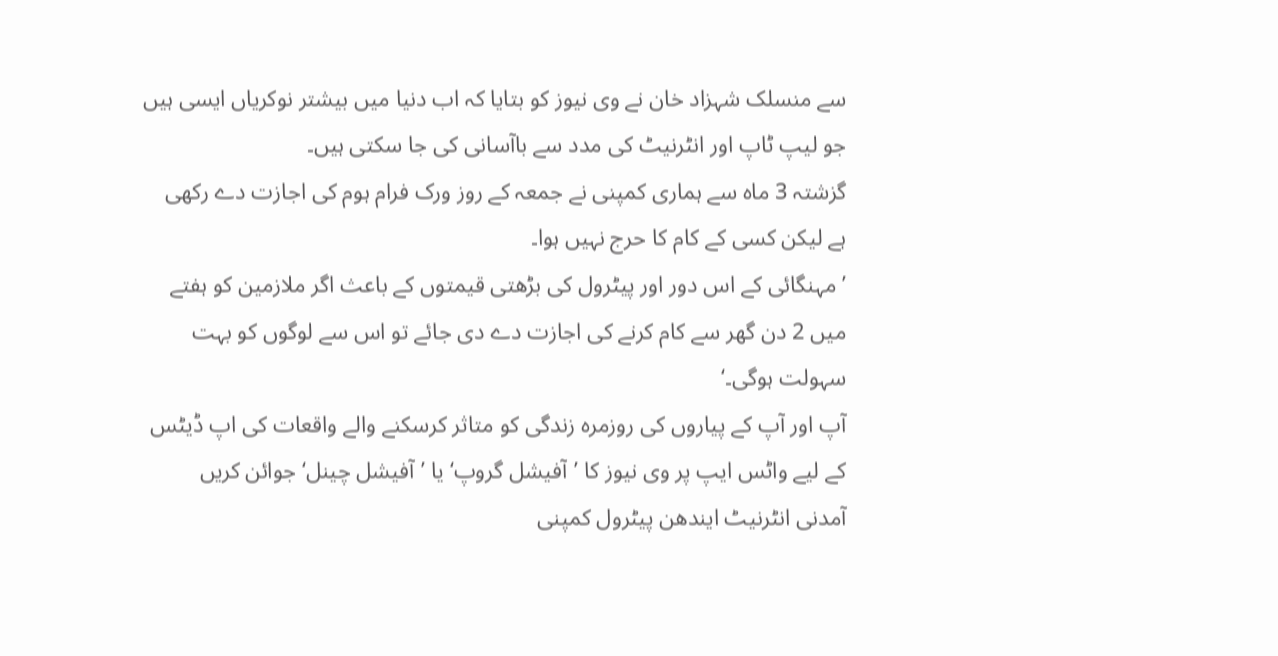سے منسلک شہزاد خان نے وی نیوز کو بتایا کہ اب دنیا میں بیشتر نوکریاں ایسی ہیں جو لیپ ٹاپ اور انٹرنیٹ کی مدد سے باآسانی کی جا سکتی ہیں۔
گزشتہ 3 ماہ سے ہماری کمپنی نے جمعہ کے روز ورک فرام ہوم کی اجازت دے رکھی ہے لیکن کسی کے کام کا حرج نہیں ہوا۔
’مہنگائی کے اس دور اور پیٹرول کی بڑھتی قیمتوں کے باعث اگر ملازمین کو ہفتے میں 2 دن گھر سے کام کرنے کی اجازت دے دی جائے تو اس سے لوگوں کو بہت سہولت ہوگی۔‘
آپ اور آپ کے پیاروں کی روزمرہ زندگی کو متاثر کرسکنے والے واقعات کی اپ ڈیٹس کے لیے واٹس ایپ پر وی نیوز کا ’آفیشل گروپ‘ یا ’آفیشل چینل‘ جوائن کریں
آمدنی انٹرنیٹ ایندھن پیٹرول کمپنی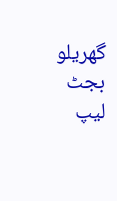گھریلو بجٹ لیپ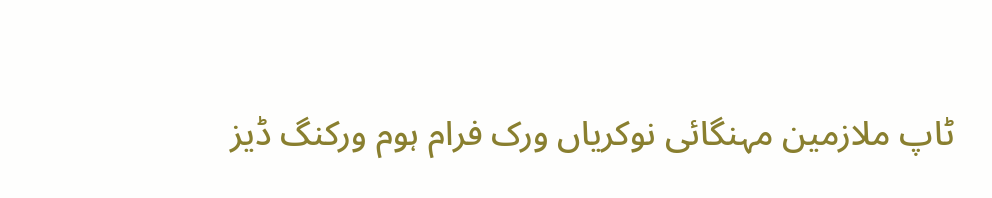ٹاپ ملازمین مہنگائی نوکریاں ورک فرام ہوم ورکنگ ڈیز